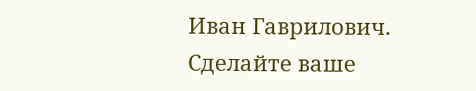Иван Гаврилович.
Сделайте ваше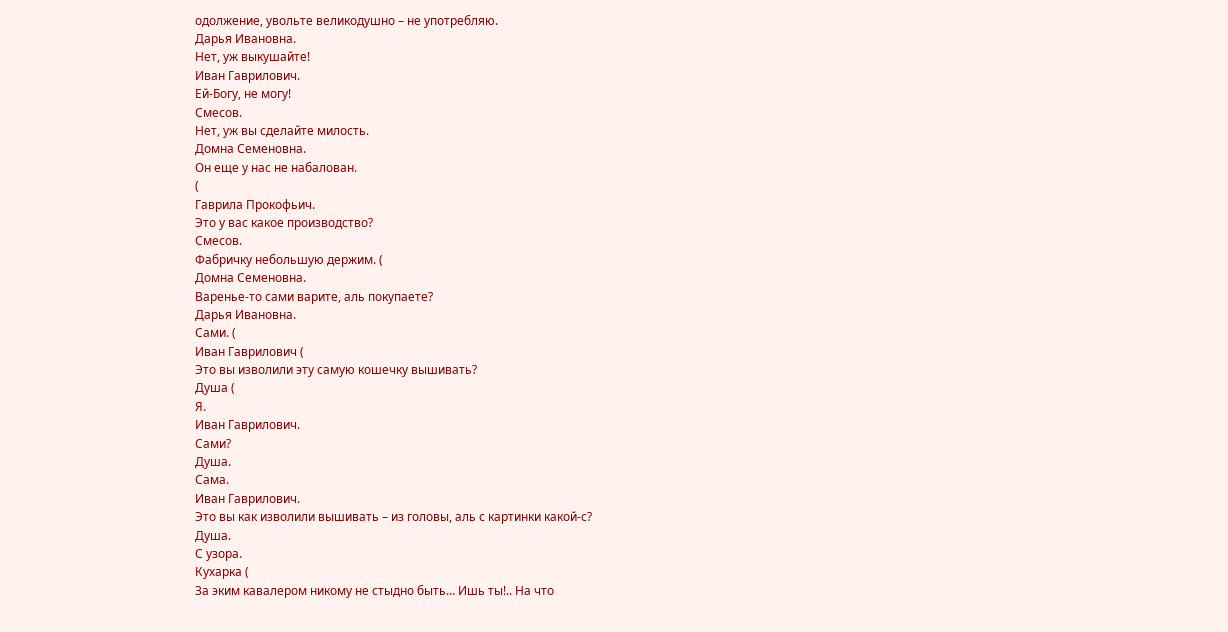одолжение, увольте великодушно – не употребляю.
Дарья Ивановна.
Нет, уж выкушайте!
Иван Гаврилович.
Ей-Богу, не могу!
Смесов.
Нет, уж вы сделайте милость.
Домна Семеновна.
Он еще у нас не набалован.
(
Гаврила Прокофьич.
Это у вас какое производство?
Смесов.
Фабричку небольшую держим. (
Домна Семеновна.
Варенье-то сами варите, аль покупаете?
Дарья Ивановна.
Сами. (
Иван Гаврилович (
Это вы изволили эту самую кошечку вышивать?
Душа (
Я.
Иван Гаврилович.
Сами?
Душа.
Сама.
Иван Гаврилович.
Это вы как изволили вышивать – из головы, аль с картинки какой-с?
Душа.
С узора.
Кухарка (
За эким кавалером никому не стыдно быть… Ишь ты!.. На что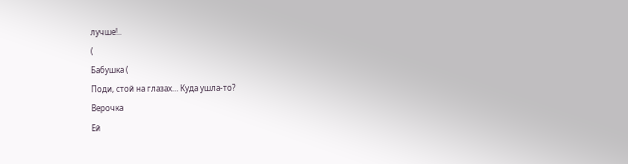лучше!..
(
Бабушка (
Поди, стой на глазах… Куда ушла-то?
Верочка
Ей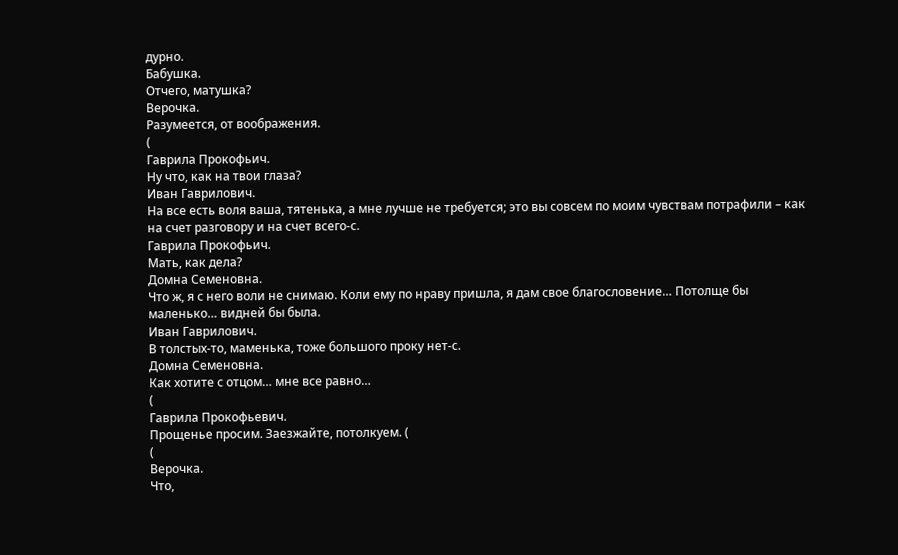дурно.
Бабушка.
Отчего, матушка?
Верочка.
Разумеется, от воображения.
(
Гаврила Прокофьич.
Ну что, как на твои глаза?
Иван Гаврилович.
На все есть воля ваша, тятенька, а мне лучше не требуется; это вы совсем по моим чувствам потрафили – как на счет разговору и на счет всего-с.
Гаврила Прокофьич.
Мать, как дела?
Домна Семеновна.
Что ж, я с него воли не снимаю. Коли ему по нраву пришла, я дам свое благословение… Потолще бы маленько… видней бы была.
Иван Гаврилович.
В толстых-то, маменька, тоже большого проку нет-с.
Домна Семеновна.
Как хотите с отцом… мне все равно…
(
Гаврила Прокофьевич.
Прощенье просим. Заезжайте, потолкуем. (
(
Верочка.
Что,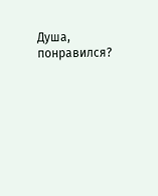Душа, понравился?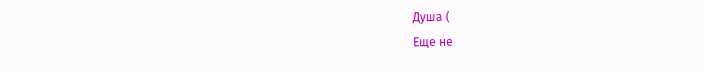Душа (
Еще не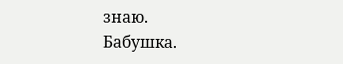знаю.
Бабушка.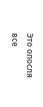Это опосля все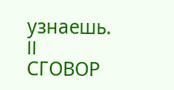узнаешь.
II
СГОВОР